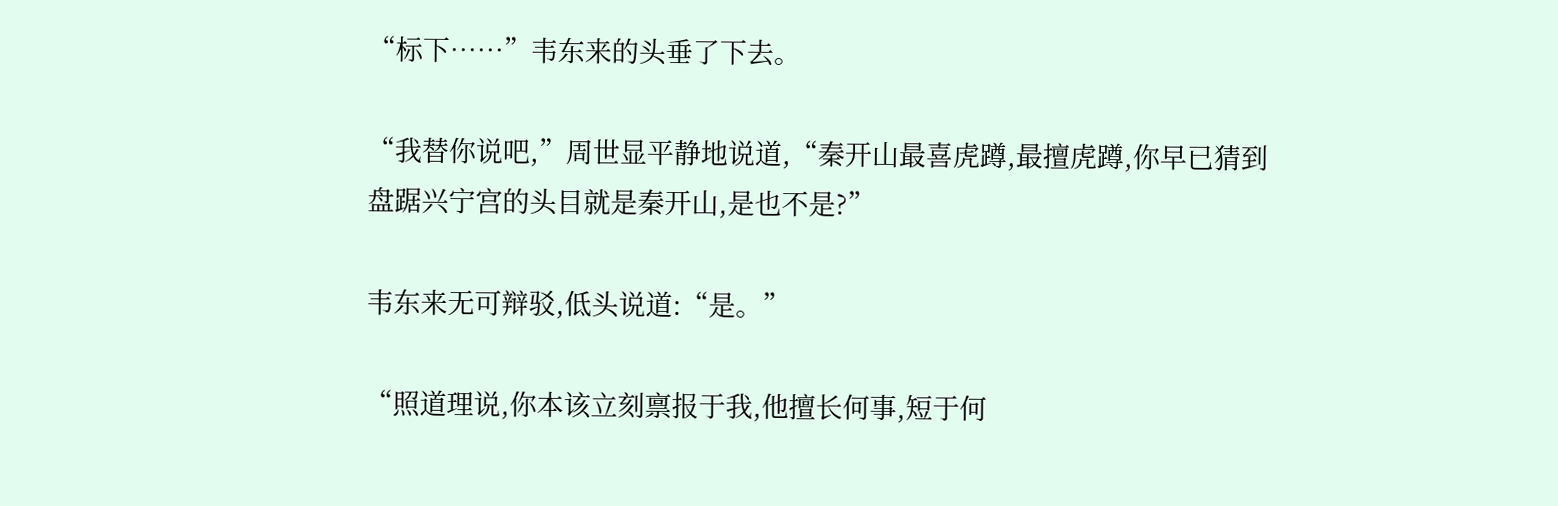“标下……”韦东来的头垂了下去。

“我替你说吧,”周世显平静地说道,“秦开山最喜虎蹲,最擅虎蹲,你早已猜到盘踞兴宁宫的头目就是秦开山,是也不是?”

韦东来无可辩驳,低头说道:“是。”

“照道理说,你本该立刻禀报于我,他擅长何事,短于何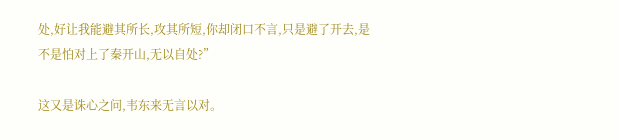处,好让我能避其所长,攻其所短,你却闭口不言,只是避了开去,是不是怕对上了秦开山,无以自处?”

这又是诛心之问,韦东来无言以对。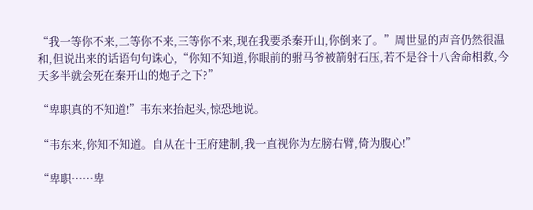“我一等你不来,二等你不来,三等你不来,现在我要杀秦开山,你倒来了。”周世显的声音仍然很温和,但说出来的话语句句诛心,“你知不知道,你眼前的驸马爷被箭射石压,若不是谷十八舍命相救,今天多半就会死在秦开山的炮子之下?”

“卑职真的不知道!”韦东来抬起头,惊恐地说。

“韦东来,你知不知道。自从在十王府建制,我一直视你为左膀右臂,倚为腹心!”

“卑职……卑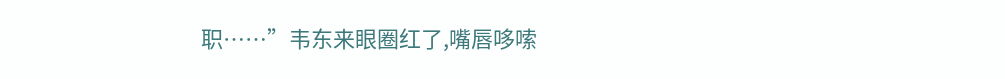职……”韦东来眼圈红了,嘴唇哆嗦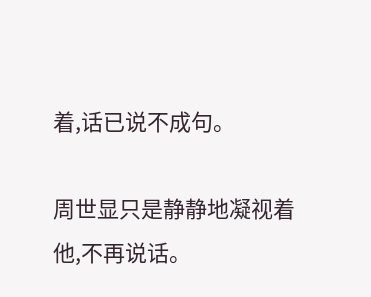着,话已说不成句。

周世显只是静静地凝视着他,不再说话。